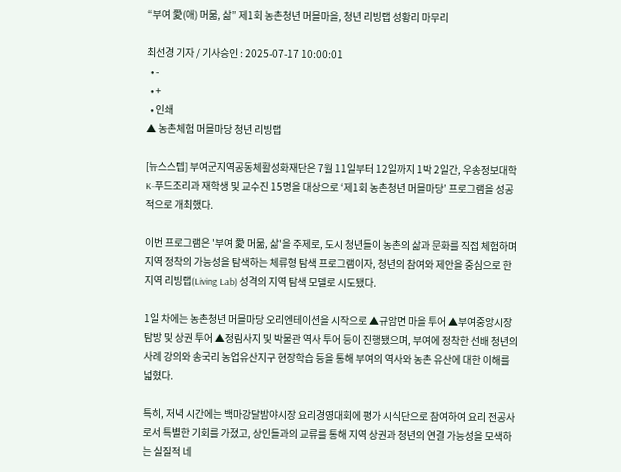“부여 愛(애) 머묾, 삶” 제1회 농촌청년 머믈마을, 청년 리빙랩 성황리 마무리

최선경 기자 / 기사승인 : 2025-07-17 10:00:01
  • -
  • +
  • 인쇄
▲ 농촌체험 머믈마당 청년 리빙랩

[뉴스스텝] 부여군지역공동체활성화재단은 7월 11일부터 12일까지 1박 2일간, 우송정보대학 K-푸드조리과 재학생 및 교수진 15명을 대상으로 ‘제1회 농촌청년 머믈마당’ 프로그램을 성공적으로 개최했다.

이번 프로그램은 '부여 愛 머묾, 삶'을 주제로, 도시 청년들이 농촌의 삶과 문화를 직접 체험하며 지역 정착의 가능성을 탐색하는 체류형 탐색 프로그램이자, 청년의 참여와 제안을 중심으로 한 지역 리빙랩(Living Lab) 성격의 지역 탐색 모델로 시도됐다.

1일 차에는 농촌청년 머믈마당 오리엔테이션을 시작으로 ▲규암면 마을 투어 ▲부여중앙시장 탐방 및 상권 투어 ▲정림사지 및 박물관 역사 투어 등이 진행됐으며, 부여에 정착한 선배 청년의 사례 강의와 송국리 농업유산지구 현장학습 등을 통해 부여의 역사와 농촌 유산에 대한 이해를 넓혔다.

특히, 저녁 시간에는 백마강달밤야시장 요리경영대회에 평가 시식단으로 참여하여 요리 전공사로서 특별한 기회를 가졌고, 상인들과의 교류를 통해 지역 상권과 청년의 연결 가능성을 모색하는 실질적 네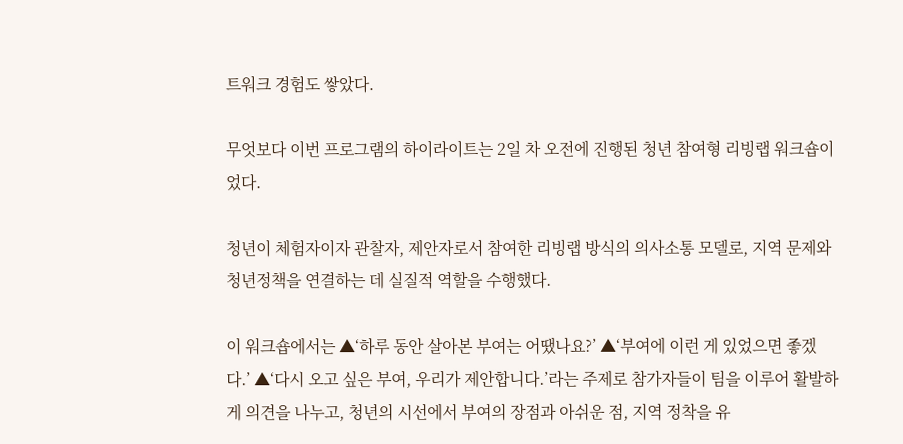트워크 경험도 쌓았다.

무엇보다 이번 프로그램의 하이라이트는 2일 차 오전에 진행된 청년 참여형 리빙랩 워크숍이었다.

청년이 체험자이자 관찰자, 제안자로서 참여한 리빙랩 방식의 의사소통 모델로, 지역 문제와 청년정책을 연결하는 데 실질적 역할을 수행했다.

이 워크숍에서는 ▲‘하루 동안 살아본 부여는 어땠나요?’ ▲‘부여에 이런 게 있었으면 좋겠다.’ ▲‘다시 오고 싶은 부여, 우리가 제안합니다.’라는 주제로 참가자들이 팀을 이루어 활발하게 의견을 나누고, 청년의 시선에서 부여의 장점과 아쉬운 점, 지역 정착을 유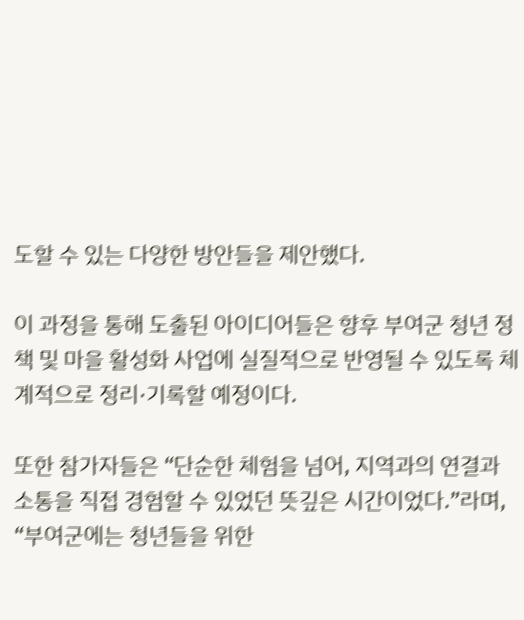도할 수 있는 다양한 방안들을 제안했다.

이 과정을 통해 도출된 아이디어들은 향후 부여군 청년 정책 및 마을 활성화 사업에 실질적으로 반영될 수 있도록 체계적으로 정리·기록할 예정이다.

또한 참가자들은 “단순한 체험을 넘어, 지역과의 연결과 소통을 직접 경험할 수 있었던 뜻깊은 시간이었다.”라며, “부여군에는 청년들을 위한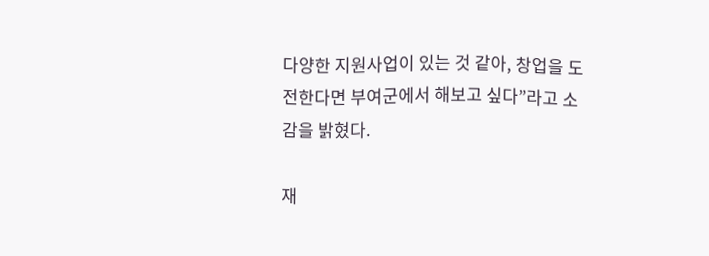다양한 지원사업이 있는 것 같아, 창업을 도전한다면 부여군에서 해보고 싶다”라고 소감을 밝혔다.

재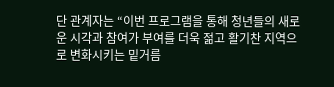단 관계자는 “이번 프로그램을 통해 청년들의 새로운 시각과 참여가 부여를 더욱 젊고 활기찬 지역으로 변화시키는 밑거름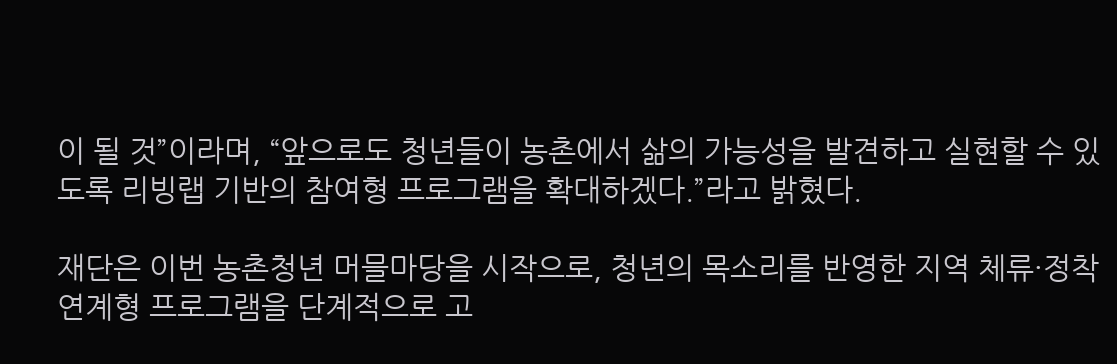이 될 것”이라며, “앞으로도 청년들이 농촌에서 삶의 가능성을 발견하고 실현할 수 있도록 리빙랩 기반의 참여형 프로그램을 확대하겠다.”라고 밝혔다.

재단은 이번 농촌청년 머믈마당을 시작으로, 청년의 목소리를 반영한 지역 체류·정착 연계형 프로그램을 단계적으로 고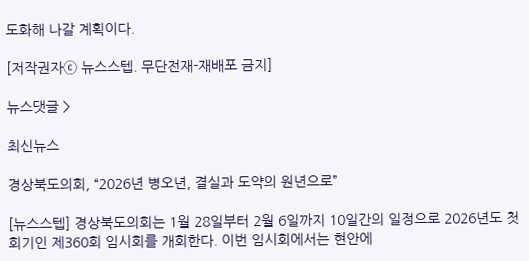도화해 나갈 계획이다.

[저작권자ⓒ 뉴스스텝. 무단전재-재배포 금지]

뉴스댓글 >

최신뉴스

경상북도의회, “2026년 병오년, 결실과 도약의 원년으로”

[뉴스스텝] 경상북도의회는 1월 28일부터 2월 6일까지 10일간의 일정으로 2026년도 첫 회기인 제360회 임시회를 개회한다. 이번 임시회에서는 현안에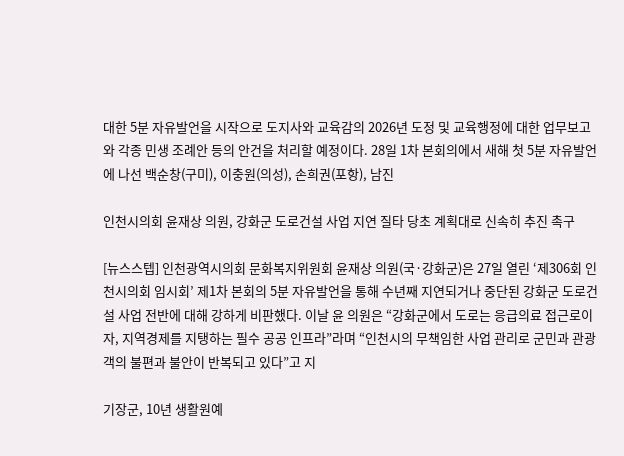대한 5분 자유발언을 시작으로 도지사와 교육감의 2026년 도정 및 교육행정에 대한 업무보고와 각종 민생 조례안 등의 안건을 처리할 예정이다. 28일 1차 본회의에서 새해 첫 5분 자유발언에 나선 백순창(구미), 이충원(의성), 손희권(포항), 남진

인천시의회 윤재상 의원, 강화군 도로건설 사업 지연 질타 당초 계획대로 신속히 추진 촉구

[뉴스스텝] 인천광역시의회 문화복지위원회 윤재상 의원(국·강화군)은 27일 열린 ‘제306회 인천시의회 임시회’ 제1차 본회의 5분 자유발언을 통해 수년째 지연되거나 중단된 강화군 도로건설 사업 전반에 대해 강하게 비판했다. 이날 윤 의원은 “강화군에서 도로는 응급의료 접근로이자, 지역경제를 지탱하는 필수 공공 인프라”라며 “인천시의 무책임한 사업 관리로 군민과 관광객의 불편과 불안이 반복되고 있다”고 지

기장군, 10년 생활원예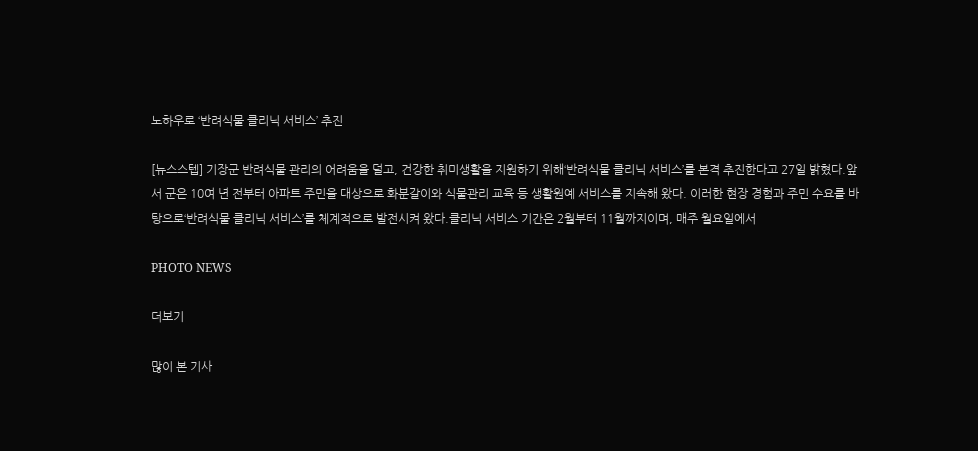노하우로 ‘반려식물 클리닉 서비스’ 추진

[뉴스스텝] 기장군 반려식물 관리의 어려움을 덜고, 건강한 취미생활을 지원하기 위해‘반려식물 클리닉 서비스’를 본격 추진한다고 27일 밝혔다.앞서 군은 10여 년 전부터 아파트 주민을 대상으로 화분갈이와 식물관리 교육 등 생활원예 서비스를 지속해 왔다. 이러한 현장 경험과 주민 수요를 바탕으로‘반려식물 클리닉 서비스’를 체계적으로 발전시켜 왔다.클리닉 서비스 기간은 2월부터 11월까지이며, 매주 월요일에서

PHOTO NEWS

더보기

많이 본 기사